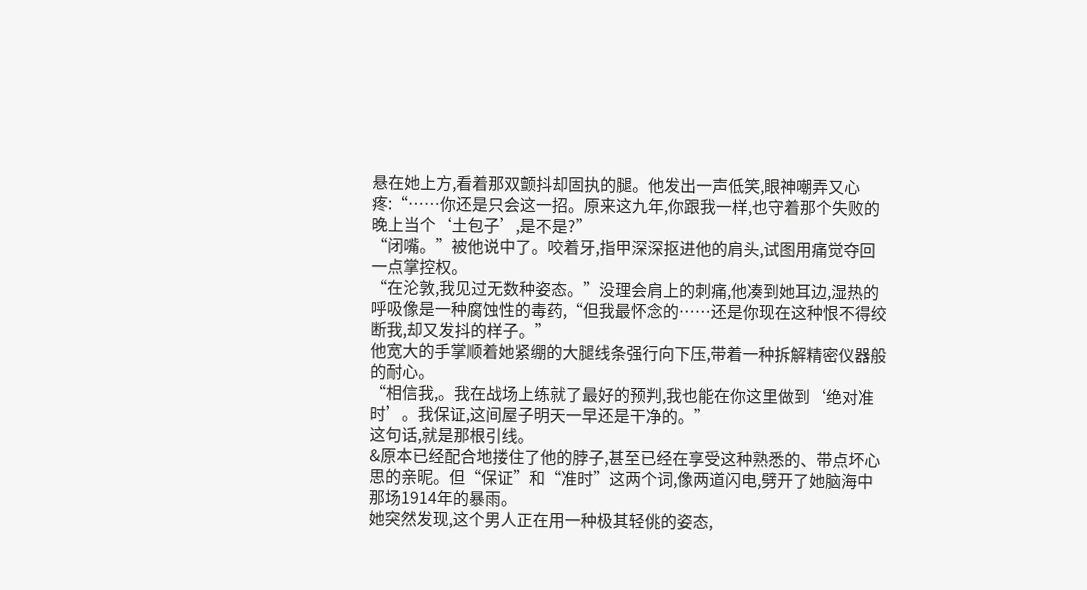悬在她上方,看着那双颤抖却固执的腿。他发出一声低笑,眼神嘲弄又心疼:“……你还是只会这一招。原来这九年,你跟我一样,也守着那个失败的晚上当个‘土包子’,是不是?”
“闭嘴。”被他说中了。咬着牙,指甲深深抠进他的肩头,试图用痛觉夺回一点掌控权。
“在沦敦,我见过无数种姿态。”没理会肩上的刺痛,他凑到她耳边,湿热的呼吸像是一种腐蚀性的毒药,“但我最怀念的……还是你现在这种恨不得绞断我,却又发抖的样子。”
他宽大的手掌顺着她紧绷的大腿线条强行向下压,带着一种拆解精密仪器般的耐心。
“相信我,。我在战场上练就了最好的预判,我也能在你这里做到‘绝对准时’。我保证,这间屋子明天一早还是干净的。”
这句话,就是那根引线。
&原本已经配合地搂住了他的脖子,甚至已经在享受这种熟悉的、带点坏心思的亲昵。但“保证”和“准时”这两个词,像两道闪电,劈开了她脑海中那场1914年的暴雨。
她突然发现,这个男人正在用一种极其轻佻的姿态,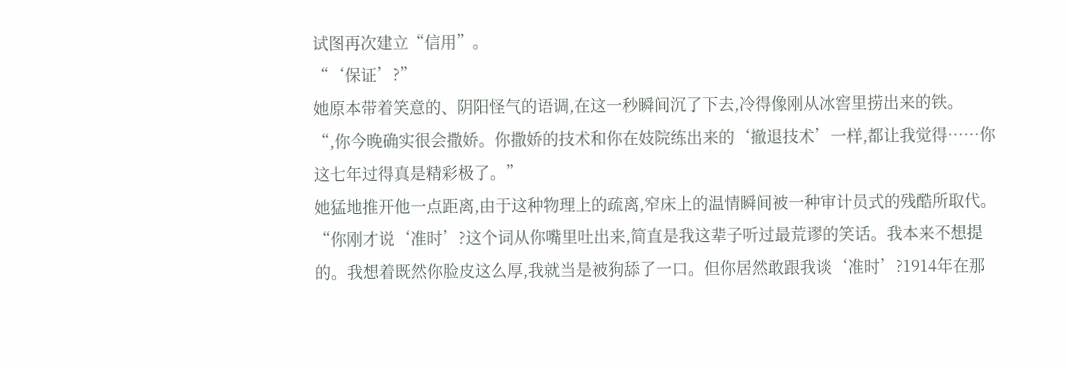试图再次建立“信用”。
“‘保证’?”
她原本带着笑意的、阴阳怪气的语调,在这一秒瞬间沉了下去,冷得像刚从冰窖里捞出来的铁。
“,你今晚确实很会撒娇。你撒娇的技术和你在妓院练出来的‘撤退技术’一样,都让我觉得……你这七年过得真是精彩极了。”
她猛地推开他一点距离,由于这种物理上的疏离,窄床上的温情瞬间被一种审计员式的残酷所取代。
“你刚才说‘准时’?这个词从你嘴里吐出来,简直是我这辈子听过最荒谬的笑话。我本来不想提的。我想着既然你脸皮这么厚,我就当是被狗舔了一口。但你居然敢跟我谈‘准时’?1914年在那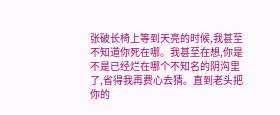张破长椅上等到天亮的时候,我甚至不知道你死在哪。我甚至在想,你是不是已经烂在哪个不知名的阴沟里了,省得我再费心去猜。直到老头把你的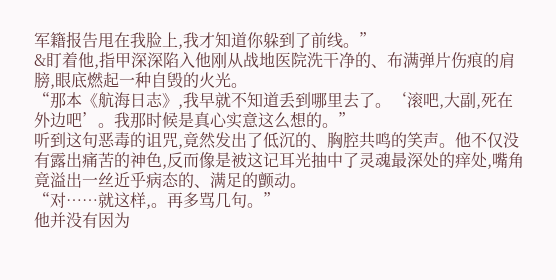军籍报告甩在我脸上,我才知道你躲到了前线。”
&盯着他,指甲深深陷入他刚从战地医院洗干净的、布满弹片伤痕的肩膀,眼底燃起一种自毁的火光。
“那本《航海日志》,我早就不知道丢到哪里去了。‘滚吧,大副,死在外边吧’。我那时候是真心实意这么想的。”
听到这句恶毒的诅咒,竟然发出了低沉的、胸腔共鸣的笑声。他不仅没有露出痛苦的神色,反而像是被这记耳光抽中了灵魂最深处的痒处,嘴角竟溢出一丝近乎病态的、满足的颤动。
“对……就这样,。再多骂几句。”
他并没有因为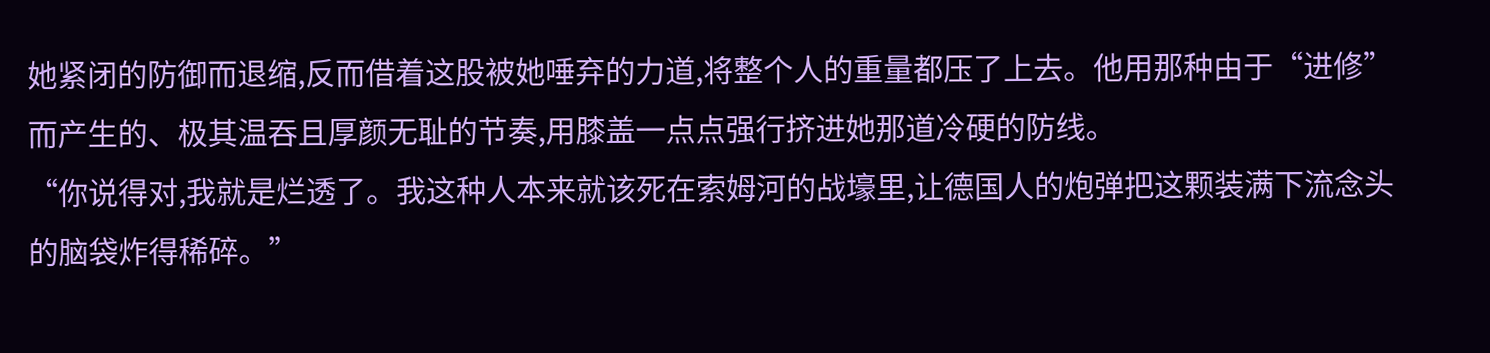她紧闭的防御而退缩,反而借着这股被她唾弃的力道,将整个人的重量都压了上去。他用那种由于“进修”而产生的、极其温吞且厚颜无耻的节奏,用膝盖一点点强行挤进她那道冷硬的防线。
“你说得对,我就是烂透了。我这种人本来就该死在索姆河的战壕里,让德国人的炮弹把这颗装满下流念头的脑袋炸得稀碎。”